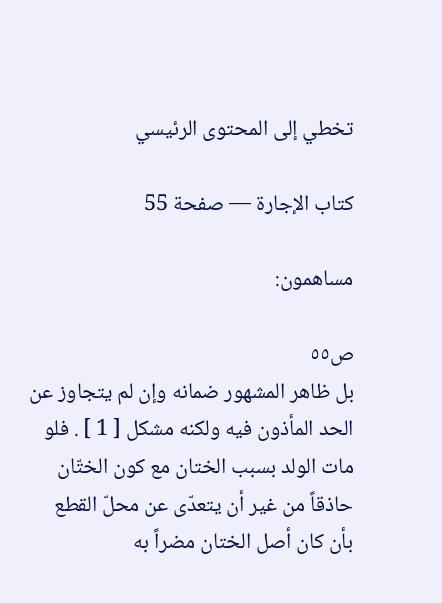تخطي إلى المحتوى الرئيسي

كتاب الإجارة — صفحة 55

مساهمون:

ص٥٥
بل ظاهر المشهور ضمانه وإن لم يتجاوز عن الحد المأذون فيه ولكنه مشكل [ 1 ] . فلو مات الولد بسبب الختان مع كون الختّان حاذقاً من غير أن يتعدّى عن محلّ القطع بأن كان أصل الختان مضراً به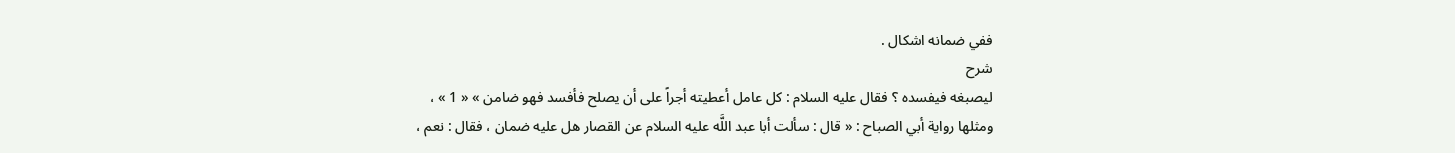ففي ضمانه اشكال .
شرح
ليصبغه فيفسده ؟ فقال عليه السلام : كل عامل أعطيته أجراً على أن يصلح فأفسد فهو ضامن » « 1 » ، ومثلها رواية أبي الصباح : « قال : سألت أبا عبد اللَّه عليه السلام عن القصار هل عليه ضمان ، فقال : نعم ،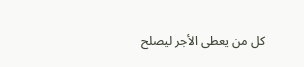كل من يعطى الأجر ليصلح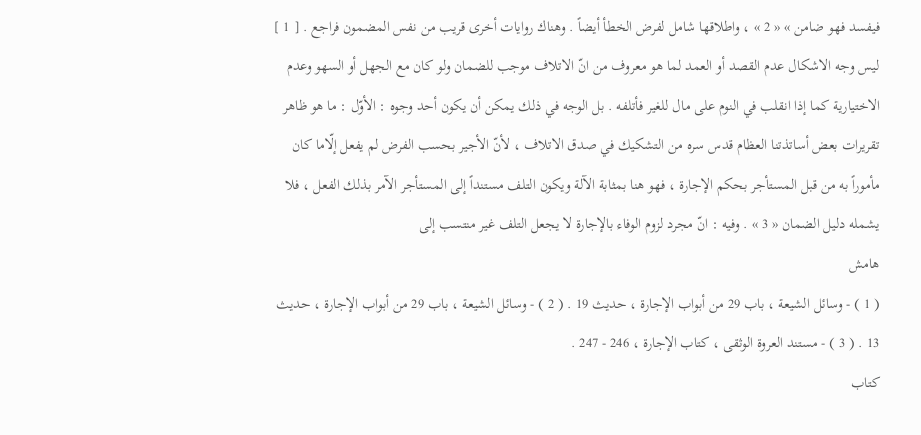فيفسد فهو ضامن » « 2 » ، واطلاقها شامل لفرض الخطأ أيضاً . وهناك روايات أخرى قريب من نفس المضمون فراجع . [ 1 ] ليس وجه الاشكال عدم القصد أو العمد لما هو معروف من انّ الاتلاف موجب للضمان ولو كان مع الجهل أو السهو وعدم الاختيارية كما إذا انقلب في النوم على مال للغير فأتلفه . بل الوجه في ذلك يمكن أن يكون أحد وجوه : الأوّل : ما هو ظاهر تقريرات بعض أساتذتنا العظام قدس سره من التشكيك في صدق الاتلاف ، لأنّ الأجير بحسب الفرض لم يفعل إلّاما كان مأموراً به من قبل المستأجر بحكم الإجارة ، فهو هنا بمثابة الآلة ويكون التلف مستنداً إلى المستأجر الآمر بذلك الفعل ، فلا يشمله دليل الضمان « 3 » . وفيه : انّ مجرد لزوم الوفاء بالإجارة لا يجعل التلف غير منتسب إلى
هامش
( 1 ) - وسائل الشيعة ، باب 29 من أبواب الإجارة ، حديث 19 . ( 2 ) - وسائل الشيعة ، باب 29 من أبواب الإجارة ، حديث 13 . ( 3 ) - مستند العروة الوثقى ، كتاب الإجارة ، 246 - 247 .
كتاب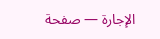الإجارة — صفحة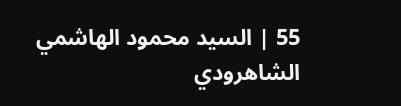55 | السيد محمود الهاشمي الشاهرودي